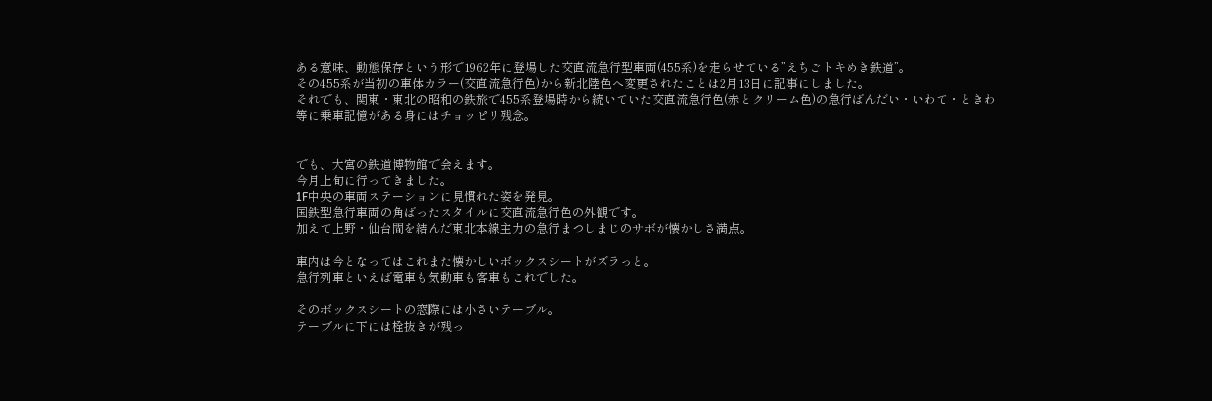ある意味、動態保存という形で1962年に登場した交直流急行型車両(455系)を走らせている”えちごトキめき鉄道”。
その455系が当初の車体カラー(交直流急行色)から新北陸色へ変更されたことは2月13日に記事にしました。
それでも、関東・東北の昭和の鉄旅で455系登場時から続いていた交直流急行色(赤とクリーム色)の急行ばんだい・いわて・ときわ等に乗車記憶がある身にはチョッピリ残念。


でも、大宮の鉄道博物館で会えます。
今月上旬に行ってきました。
1F中央の車両ステーションに見慣れた姿を発見。
国鉄型急行車両の角ばったスタイルに交直流急行色の外観です。
加えて上野・仙台間を結んだ東北本線主力の急行まつしまじのサボが懐かしさ満点。

車内は今となってはこれまた懐かしいボックスシートがズラっと。
急行列車といえば電車も気動車も客車もこれでした。

そのボックスシートの窓際には小さいテーブル。
テーブルに下には栓抜きが残っ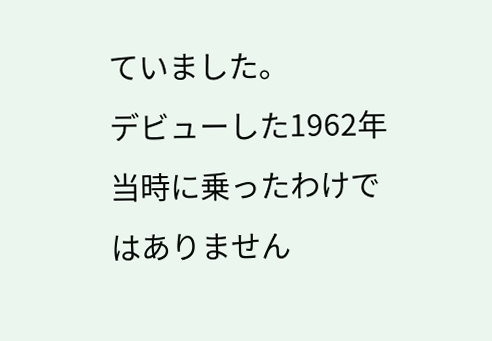ていました。
デビューした1962年当時に乗ったわけではありません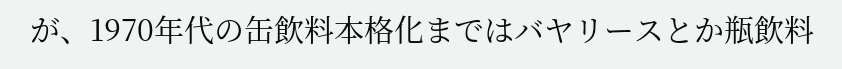が、1970年代の缶飲料本格化まではバヤリースとか瓶飲料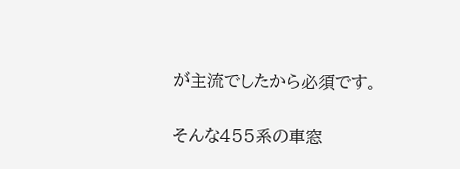が主流でしたから必須です。

そんな455系の車窓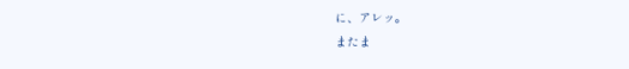に、アレッ。
またま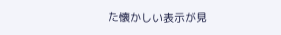た懐かしい表示が見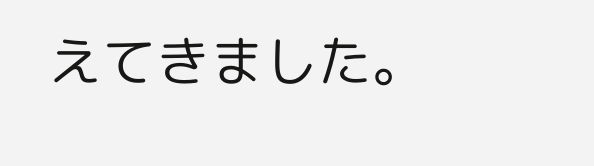えてきました。